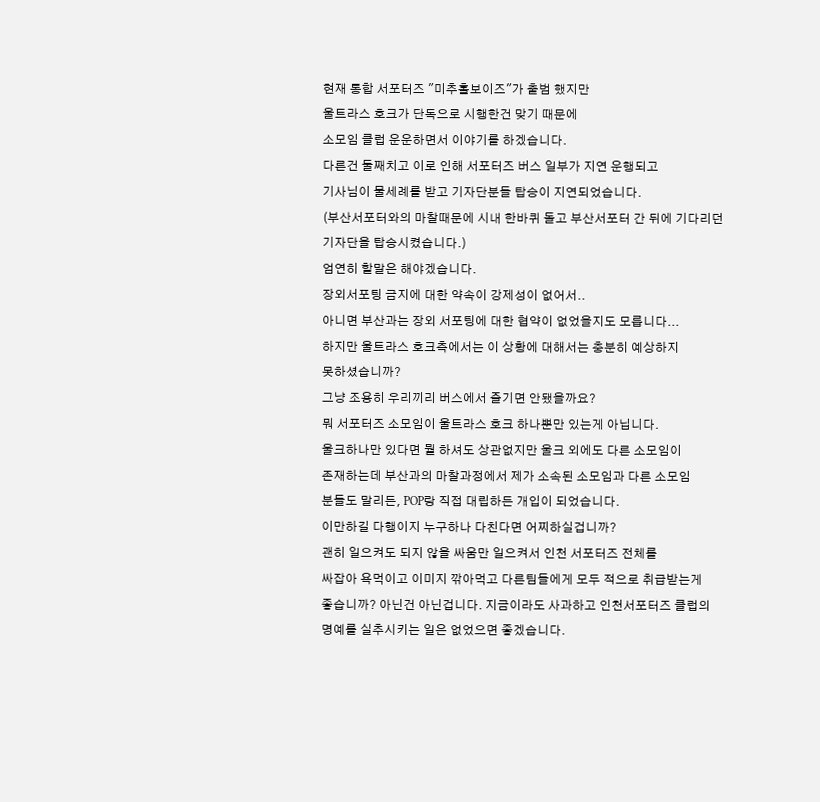현재 통합 서포터즈 "미추홀보이즈"가 출범 했지만
울트라스 호크가 단독으로 시행한건 맞기 때문에
소모임 클럽 운운하면서 이야기를 하겠습니다.
다른건 둘째치고 이로 인해 서포터즈 버스 일부가 지연 운행되고
기사님이 물세례를 받고 기자단분들 탑승이 지연되었습니다.
(부산서포터와의 마찰때문에 시내 한바퀴 돌고 부산서포터 간 뒤에 기다리던
기자단을 탑승시켰습니다.)
엄연히 할말은 해야겠습니다.
장외서포팅 금지에 대한 약속이 강제성이 없어서..
아니면 부산과는 장외 서포팅에 대한 협약이 없었을지도 모릅니다...
하지만 울트라스 호크측에서는 이 상황에 대해서는 충분히 예상하지
못하셨습니까?
그냥 조용히 우리끼리 버스에서 즐기면 안됐을까요?
뭐 서포터즈 소모임이 울트라스 호크 하나뿐만 있는게 아닙니다.
울크하나만 있다면 뭘 하셔도 상관없지만 울크 외에도 다른 소모임이
존재하는데 부산과의 마찰과정에서 제가 소속된 소모임과 다른 소모임
분들도 말리든, POP랑 직접 대립하든 개입이 되었습니다.
이만하길 다행이지 누구하나 다친다면 어찌하실겁니까?
괜히 일으켜도 되지 않을 싸움만 일으켜서 인천 서포터즈 전체를
싸잡아 욕먹이고 이미지 깎아먹고 다른팀들에게 모두 적으로 취급받는게
좋습니까? 아닌건 아닌겁니다. 지금이라도 사과하고 인천서포터즈 클럽의
명예를 실추시키는 일은 없었으면 좋겠습니다.